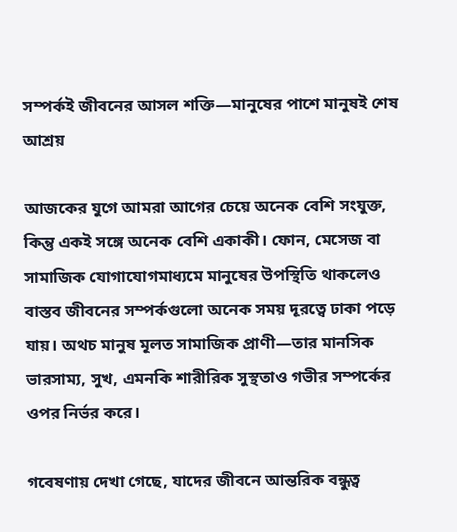সম্পর্কই জীবনের আসল শক্তি—মানুষের পাশে মানুষই শেষ আশ্রয়

আজকের যুগে আমরা আগের চেয়ে অনেক বেশি সংযুক্ত, কিন্তু একই সঙ্গে অনেক বেশি একাকী। ফোন, মেসেজ বা সামাজিক যোগাযোগমাধ্যমে মানুষের উপস্থিতি থাকলেও বাস্তব জীবনের সম্পর্কগুলো অনেক সময় দূরত্বে ঢাকা পড়ে যায়। অথচ মানুষ মূলত সামাজিক প্রাণী—তার মানসিক ভারসাম্য, সুখ, এমনকি শারীরিক সুস্থতাও গভীর সম্পর্কের ওপর নির্ভর করে।

গবেষণায় দেখা গেছে, যাদের জীবনে আন্তরিক বন্ধুত্ব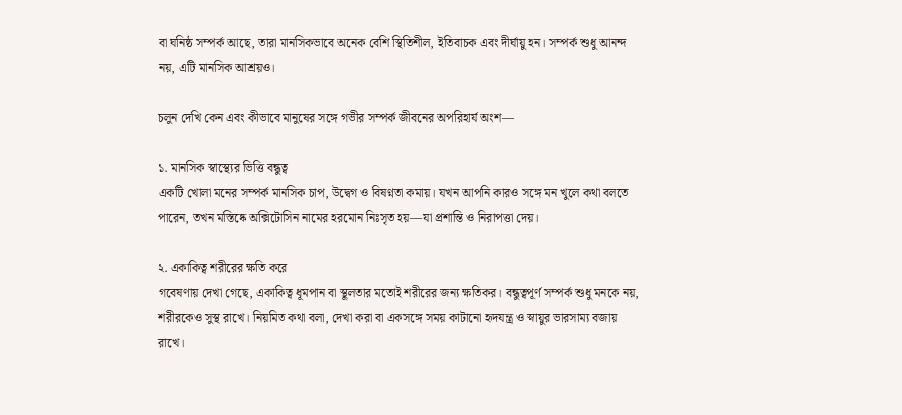বা ঘনিষ্ঠ সম্পর্ক আছে, তারা মানসিকভাবে অনেক বেশি স্থিতিশীল, ইতিবাচক এবং দীর্ঘায়ু হন। সম্পর্ক শুধু আনন্দ নয়, এটি মানসিক আশ্রয়ও।

চলুন দেখি কেন এবং কীভাবে মানুষের সঙ্গে গভীর সম্পর্ক জীবনের অপরিহার্য অংশ—

১. মানসিক স্বাস্থ্যের ভিত্তি বন্ধুত্ব
একটি খোলা মনের সম্পর্ক মানসিক চাপ, উদ্বেগ ও বিষণ্নতা কমায়। যখন আপনি কারও সঙ্গে মন খুলে কথা বলতে পারেন, তখন মস্তিষ্কে অক্সিটোসিন নামের হরমোন নিঃসৃত হয়—যা প্রশান্তি ও নিরাপত্তা দেয়।

২. একাকিত্ব শরীরের ক্ষতি করে
গবেষণায় দেখা গেছে, একাকিত্ব ধূমপান বা স্থূলতার মতোই শরীরের জন্য ক্ষতিকর। বন্ধুত্বপূর্ণ সম্পর্ক শুধু মনকে নয়, শরীরকেও সুস্থ রাখে। নিয়মিত কথা বলা, দেখা করা বা একসঙ্গে সময় কাটানো হৃদযন্ত্র ও স্নায়ুর ভারসাম্য বজায় রাখে।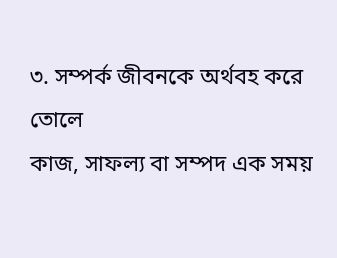৩. সম্পর্ক জীবনকে অর্থবহ করে তোলে
কাজ, সাফল্য বা সম্পদ এক সময়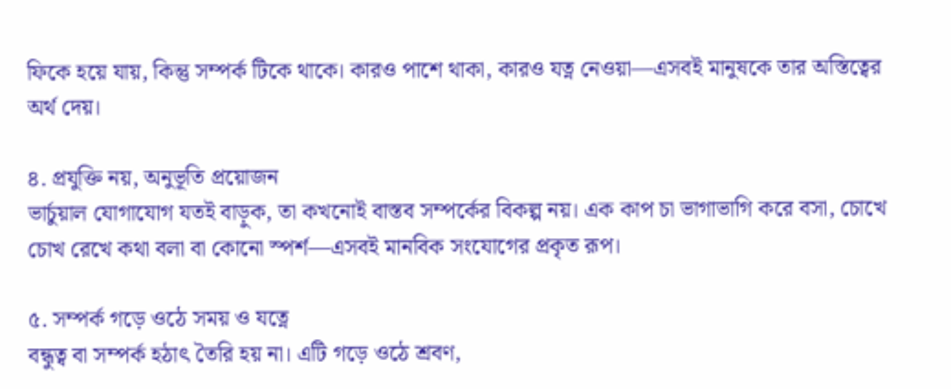ফিকে হয়ে যায়, কিন্তু সম্পর্ক টিকে থাকে। কারও পাশে থাকা, কারও যত্ন নেওয়া—এসবই মানুষকে তার অস্তিত্বের অর্থ দেয়।

৪. প্রযুক্তি নয়, অনুভূতি প্রয়োজন
ভার্চুয়াল যোগাযোগ যতই বাড়ুক, তা কখনোই বাস্তব সম্পর্কের বিকল্প নয়। এক কাপ চা ভাগাভাগি করে বসা, চোখে চোখ রেখে কথা বলা বা কোনো স্পর্শ—এসবই মানবিক সংযোগের প্রকৃত রূপ।

৫. সম্পর্ক গড়ে ওঠে সময় ও যত্নে
বন্ধুত্ব বা সম্পর্ক হঠাৎ তৈরি হয় না। এটি গড়ে ওঠে শ্রবণ,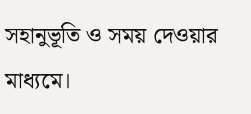সহানুভূতি ও সময় দেওয়ার মাধ্যমে।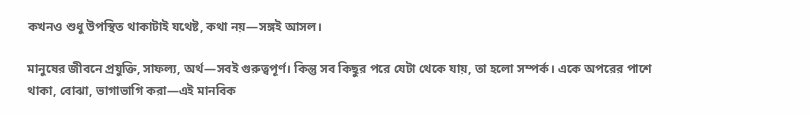কখনও শুধু উপস্থিত থাকাটাই যথেষ্ট, কথা নয়—সঙ্গই আসল।

মানুষের জীবনে প্রযুক্তি, সাফল্য, অর্থ—সবই গুরুত্বপূর্ণ। কিন্তু সব কিছুর পরে যেটা থেকে যায়, তা হলো সম্পর্ক। একে অপরের পাশে থাকা, বোঝা, ভাগাভাগি করা—এই মানবিক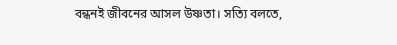বন্ধনই জীবনের আসল উষ্ণতা। সত্যি বলতে,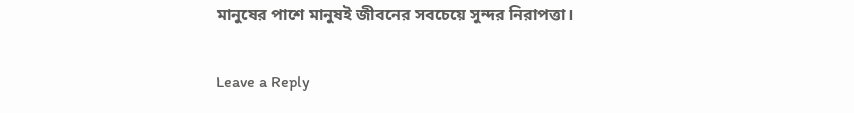মানুষের পাশে মানুষই জীবনের সবচেয়ে সুন্দর নিরাপত্তা।

Leave a Reply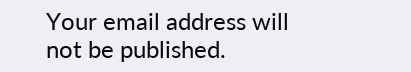Your email address will not be published.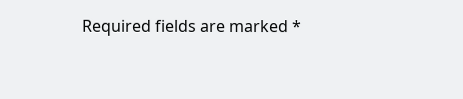Required fields are marked *